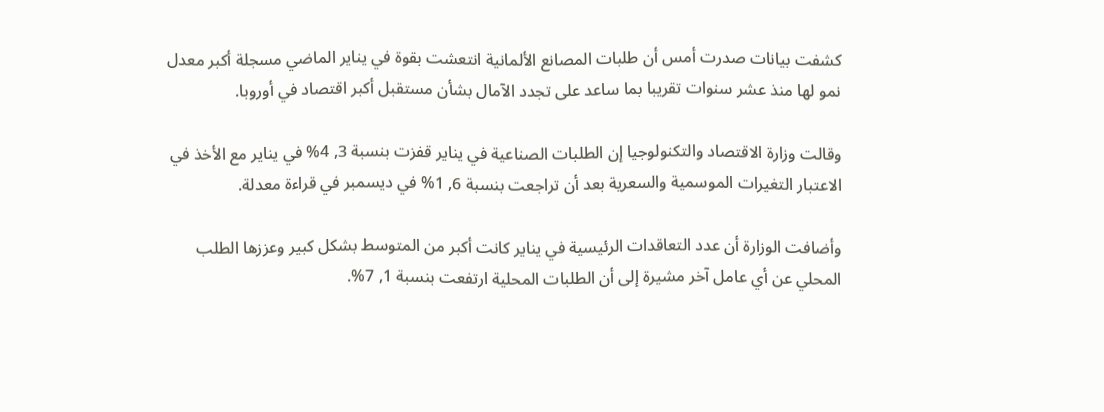كشفت بيانات صدرت أمس أن طلبات المصانع الألمانية انتعشت بقوة في يناير الماضي مسجلة أكبر معدل نمو لها منذ عشر سنوات تقريبا بما ساعد على تجدد الآمال بشأن مستقبل أكبر اقتصاد في أوروبا.

وقالت وزارة الاقتصاد والتكنولوجيا إن الطلبات الصناعية في يناير قفزت بنسبة 3, 4% في يناير مع الأخذ في الاعتبار التغيرات الموسمية والسعرية بعد أن تراجعت بنسبة 6, 1% في ديسمبر في قراءة معدلة.

وأضافت الوزارة أن عدد التعاقدات الرئيسية في يناير كانت أكبر من المتوسط بشكل كبير وعززها الطلب المحلي عن أي عامل آخر مشيرة إلى أن الطلبات المحلية ارتفعت بنسبة 1, 7%.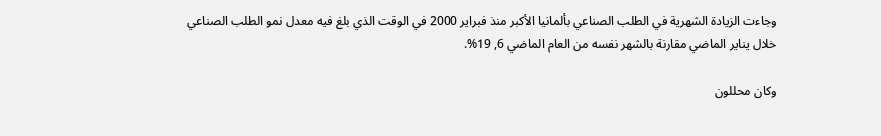وجاءت الزيادة الشهرية في الطلب الصناعي بألمانيا الأكبر منذ فبراير 2000 في الوقت الذي بلغ فيه معدل نمو الطلب الصناعي خلال يناير الماضي مقارنة بالشهر نفسه من العام الماضي 6, 19%.

وكان محللون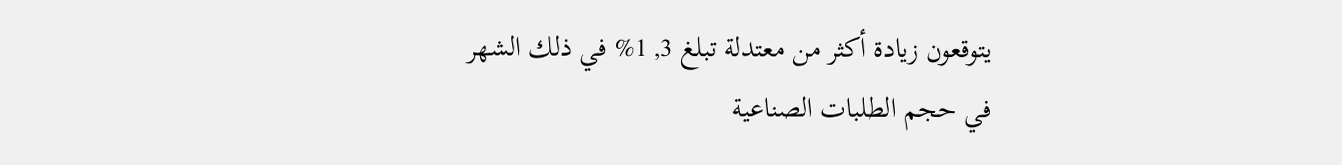يتوقعون زيادة أكثر من معتدلة تبلغ 3, 1% في ذلك الشهر في حجم الطلبات الصناعية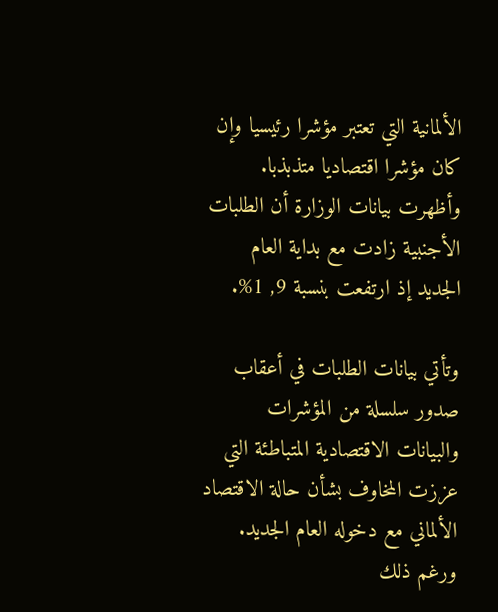الألمانية التي تعتبر مؤشرا رئيسيا وإن كان مؤشرا اقتصاديا متذبذبا. وأظهرت بيانات الوزارة أن الطلبات الأجنبية زادت مع بداية العام الجديد إذ ارتفعت بنسبة 9, 1%.

وتأتي بيانات الطلبات في أعقاب صدور سلسلة من المؤشرات والبيانات الاقتصادية المتباطئة التي عززت المخاوف بشأن حالة الاقتصاد الألماني مع دخوله العام الجديد. ورغم ذلك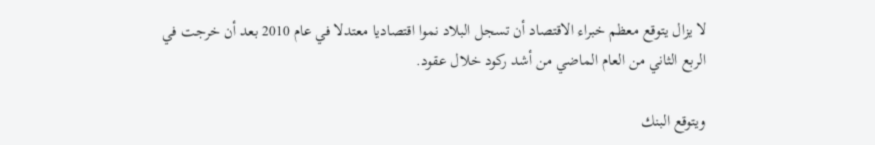لا يزال يتوقع معظم خبراء الاقتصاد أن تسجل البلاد نموا اقتصاديا معتدلا في عام 2010 بعد أن خرجت في الربع الثاني من العام الماضي من أشد ركود خلال عقود.

ويتوقع البنك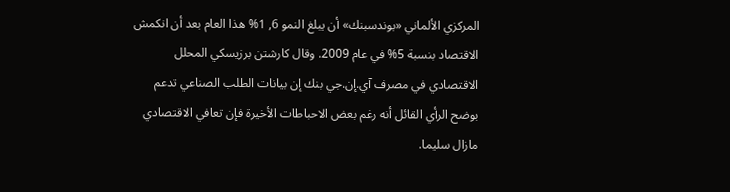المركزي الألماني «بوندسبنك» أن يبلغ النمو 6, 1% هذا العام بعد أن انكمش الاقتصاد بنسبة 5% في عام 2009. وقال كارشتن برزيسكي المحلل الاقتصادي في مصرف آي.إن.جي بنك إن بيانات الطلب الصناعي تدعم بوضح الرأي القائل أنه رغم بعض الاحباطات الأخيرة فإن تعافي الاقتصادي مازال سليما.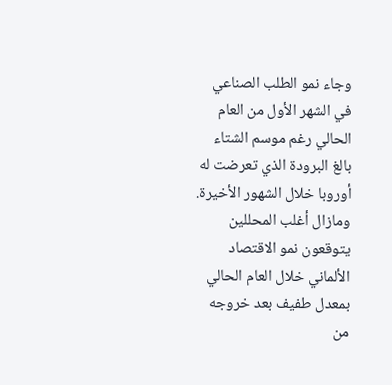وجاء نمو الطلب الصناعي في الشهر الأول من العام الحالي رغم موسم الشتاء بالغ البرودة الذي تعرضت له أوروبا خلال الشهور الأخيرة. ومازال أغلب المحللين يتوقعون نمو الاقتصاد الألماني خلال العام الحالي بمعدل طفيف بعد خروجه من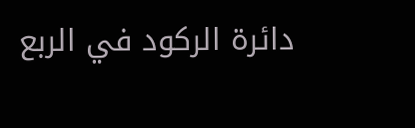دائرة الركود في الربع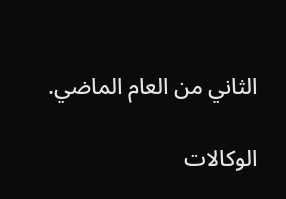الثاني من العام الماضي.

الوكالات